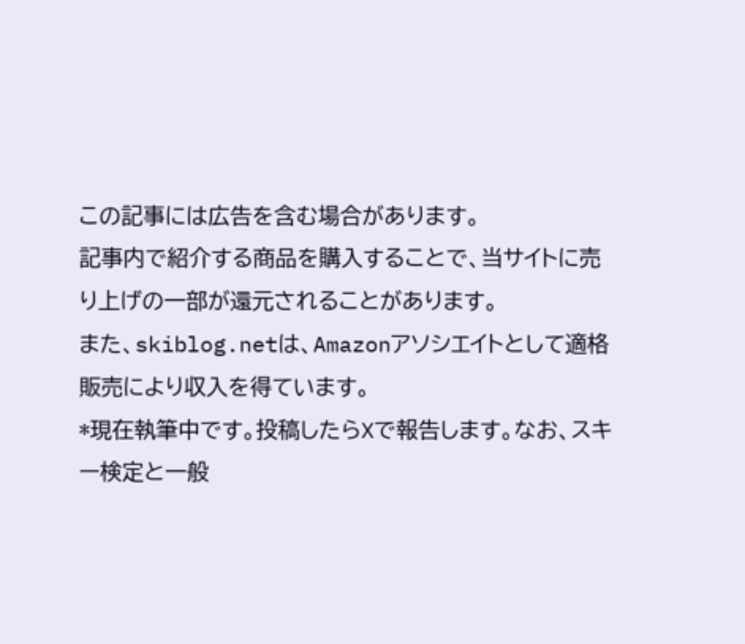この記事には広告を含む場合があります。
記事内で紹介する商品を購入することで、当サイトに売り上げの一部が還元されることがあります。
また、skiblog.netは、Amazonアソシエイトとして適格販売により収入を得ています。
*現在執筆中です。投稿したらXで報告します。なお、スキー検定と一般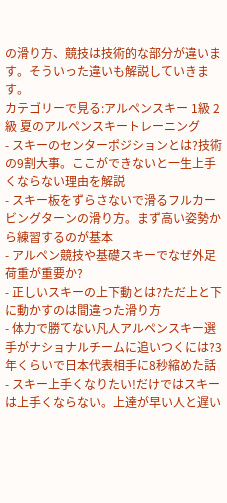の滑り方、競技は技術的な部分が違います。そういった違いも解説していきます。
カテゴリーで見る:アルペンスキー 1級 2級 夏のアルペンスキートレーニング
- スキーのセンターポジションとは?技術の9割大事。ここができないと一生上手くならない理由を解説
- スキー板をずらさないで滑るフルカービングターンの滑り方。まず高い姿勢から練習するのが基本
- アルペン競技や基礎スキーでなぜ外足荷重が重要か?
- 正しいスキーの上下動とは?ただ上と下に動かすのは間違った滑り方
- 体力で勝てない凡人アルペンスキー選手がナショナルチームに追いつくには?3年くらいで日本代表相手に8秒縮めた話
- スキー上手くなりたい!だけではスキーは上手くならない。上達が早い人と遅い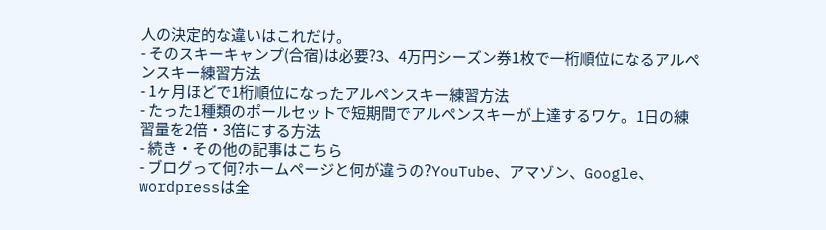人の決定的な違いはこれだけ。
- そのスキーキャンプ(合宿)は必要?3、4万円シーズン券1枚で一桁順位になるアルペンスキー練習方法
- 1ヶ月ほどで1桁順位になったアルペンスキー練習方法
- たった1種類のポールセットで短期間でアルペンスキーが上達するワケ。1日の練習量を2倍・3倍にする方法
- 続き・その他の記事はこちら
- ブログって何?ホームページと何が違うの?YouTube、アマゾン、Google、wordpressは全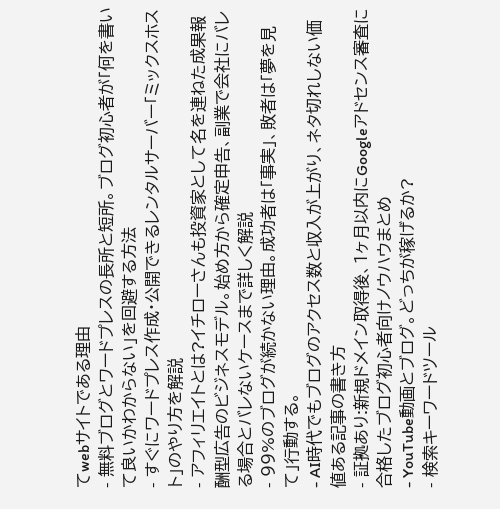てwebサイトである理由
- 無料ブログとワードプレスの長所と短所。ブログ初心者が「何を書いて良いかわからない」を回避する方法
- すぐにワードプレス作成・公開できるレンタルサーバー「ミックスホスト」のやり方を解説
- アフィリエイトとは?イチローさんも投資家として名を連ねた成果報酬型広告のビジネスモデル。始め方から確定申告、副業で会社にバレる場合とバレないケースまで詳しく解説
- 99%のブログが続かない理由。成功者は「事実」、敗者は「夢を見て」行動する。
- AI時代でもブログのアクセス数と収入が上がり、ネタ切れしない価値ある記事の書き方
- 証拠あり:新規ドメイン取得後、1ヶ月以内にGoogleアドセンス審査に合格したブログ初心者向けノウハウまとめ
- YouTube動画とブログ。どっちが稼げるか?
- 検索キーワードツール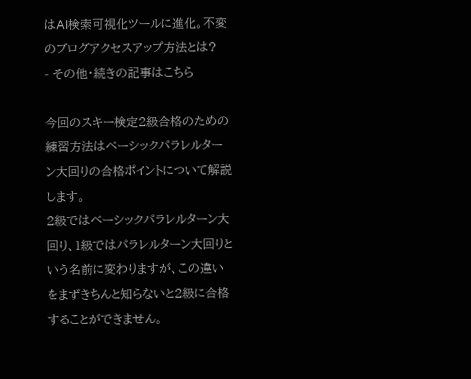はAI検索可視化ツールに進化。不変のブログアクセスアップ方法とは?
- その他・続きの記事はこちら

今回のスキー検定2級合格のための練習方法はベーシックパラレルターン大回りの合格ポイントについて解説します。
2級ではベーシックパラレルターン大回り、1級ではパラレルターン大回りという名前に変わりますが、この違いをまずきちんと知らないと2級に合格することができません。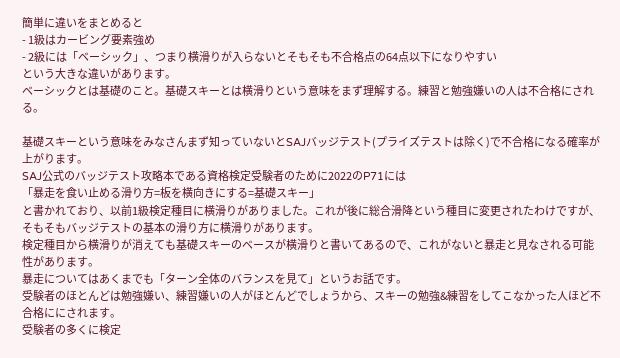簡単に違いをまとめると
- 1級はカービング要素強め
- 2級には「ベーシック」、つまり横滑りが入らないとそもそも不合格点の64点以下になりやすい
という大きな違いがあります。
ベーシックとは基礎のこと。基礎スキーとは横滑りという意味をまず理解する。練習と勉強嫌いの人は不合格にされる。

基礎スキーという意味をみなさんまず知っていないとSAJバッジテスト(プライズテストは除く)で不合格になる確率が上がります。
SAJ公式のバッジテスト攻略本である資格検定受験者のために2022のP71には
「暴走を食い止める滑り方=板を横向きにする=基礎スキー」
と書かれており、以前1級検定種目に横滑りがありました。これが後に総合滑降という種目に変更されたわけですが、そもそもバッジテストの基本の滑り方に横滑りがあります。
検定種目から横滑りが消えても基礎スキーのベースが横滑りと書いてあるので、これがないと暴走と見なされる可能性があります。
暴走についてはあくまでも「ターン全体のバランスを見て」というお話です。
受験者のほとんどは勉強嫌い、練習嫌いの人がほとんどでしょうから、スキーの勉強&練習をしてこなかった人ほど不合格ににされます。
受験者の多くに検定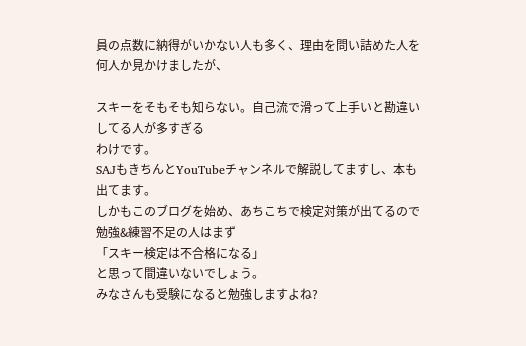員の点数に納得がいかない人も多く、理由を問い詰めた人を何人か見かけましたが、

スキーをそもそも知らない。自己流で滑って上手いと勘違いしてる人が多すぎる
わけです。
SAJもきちんとYouTubeチャンネルで解説してますし、本も出てます。
しかもこのブログを始め、あちこちで検定対策が出てるので勉強&練習不足の人はまず
「スキー検定は不合格になる」
と思って間違いないでしょう。
みなさんも受験になると勉強しますよね?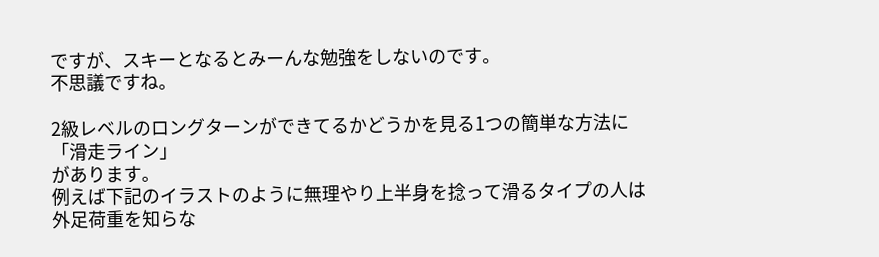ですが、スキーとなるとみーんな勉強をしないのです。
不思議ですね。

2級レベルのロングターンができてるかどうかを見る1つの簡単な方法に
「滑走ライン」
があります。
例えば下記のイラストのように無理やり上半身を捻って滑るタイプの人は外足荷重を知らな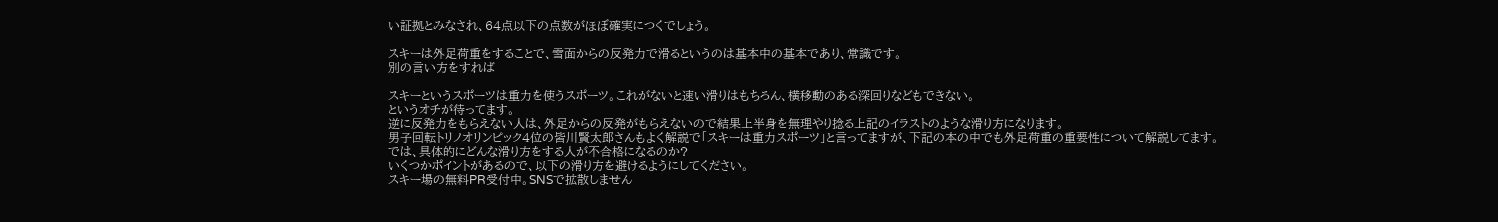い証拠とみなされ、64点以下の点数がほぼ確実につくでしょう。

スキーは外足荷重をすることで、雪面からの反発力で滑るというのは基本中の基本であり、常識です。
別の言い方をすれば

スキーというスポーツは重力を使うスポーツ。これがないと速い滑りはもちろん、横移動のある深回りなどもできない。
というオチが待ってます。
逆に反発力をもらえない人は、外足からの反発がもらえないので結果上半身を無理やり捻る上記のイラストのような滑り方になります。
男子回転トリノオリンピック4位の皆川賢太郎さんもよく解説で「スキーは重力スポーツ」と言ってますが、下記の本の中でも外足荷重の重要性について解説してます。
では、具体的にどんな滑り方をする人が不合格になるのか?
いくつかポイントがあるので、以下の滑り方を避けるようにしてください。
スキー場の無料PR受付中。SNSで拡散しません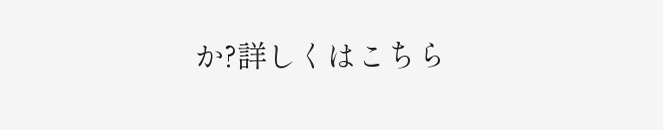か?詳しくはこちら